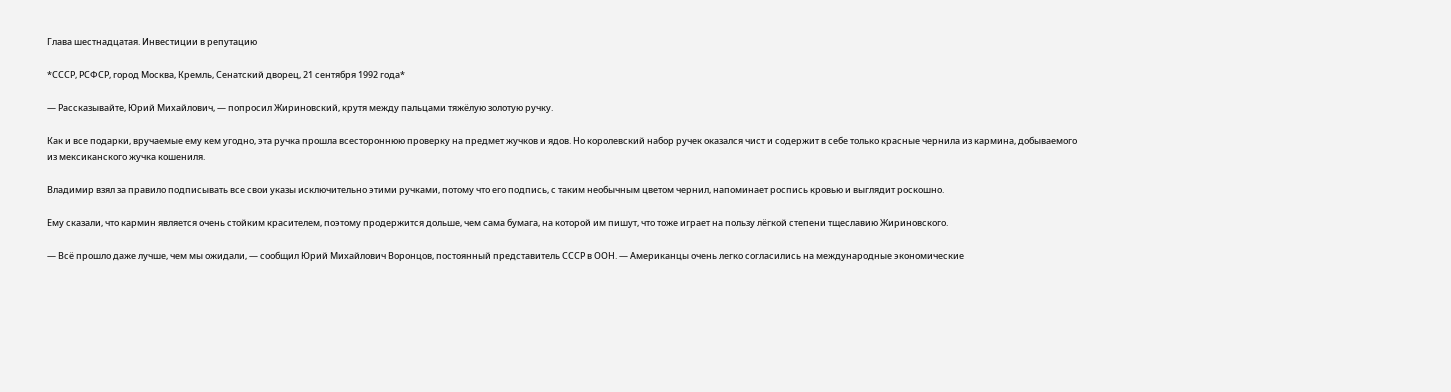Глава шестнадцатая. Инвестиции в репутацию

*СССР, РСФСР, город Москва, Кремль, Сенатский дворец, 21 сентября 1992 года*

— Рассказывайте, Юрий Михайлович, — попросил Жириновский, крутя между пальцами тяжёлую золотую ручку.

Как и все подарки, вручаемые ему кем угодно, эта ручка прошла всестороннюю проверку на предмет жучков и ядов. Но королевский набор ручек оказался чист и содержит в себе только красные чернила из кармина, добываемого из мексиканского жучка кошениля.

Владимир взял за правило подписывать все свои указы исключительно этими ручками, потому что его подпись, с таким необычным цветом чернил, напоминает роспись кровью и выглядит роскошно.

Ему сказали, что кармин является очень стойким красителем, поэтому продержится дольше, чем сама бумага, на которой им пишут, что тоже играет на пользу лёгкой степени тщеславию Жириновского.

— Всё прошло даже лучше, чем мы ожидали, — сообщил Юрий Михайлович Воронцов, постоянный представитель СССР в ООН. — Американцы очень легко согласились на международные экономические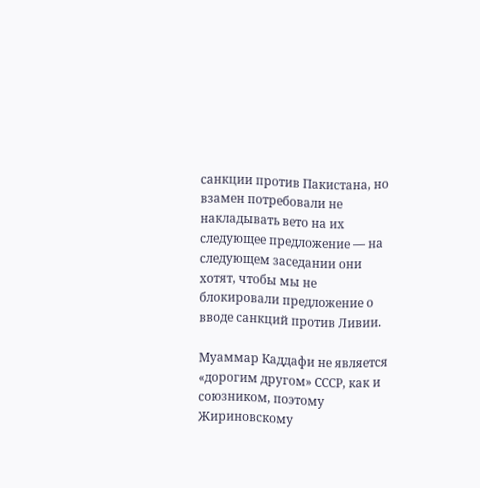санкции против Пакистана, но взамен потребовали не накладывать вето на их следующее предложение — на следующем заседании они хотят, чтобы мы не блокировали предложение о вводе санкций против Ливии.

Муаммар Каддафи не является «дорогим другом» СССР, как и союзником, поэтому Жириновскому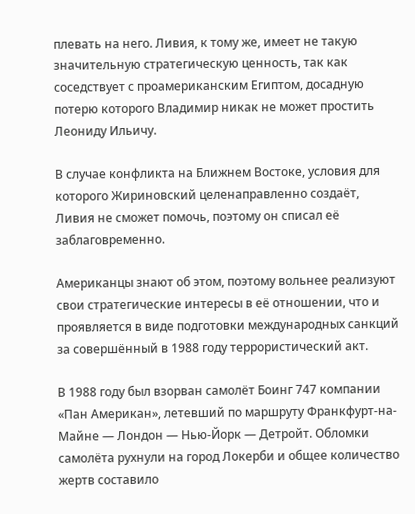плевать на него. Ливия, к тому же, имеет не такую значительную стратегическую ценность, так как соседствует с проамериканским Египтом, досадную потерю которого Владимир никак не может простить Леониду Ильичу.

В случае конфликта на Ближнем Востоке, условия для которого Жириновский целенаправленно создаёт, Ливия не сможет помочь, поэтому он списал её заблаговременно.

Американцы знают об этом, поэтому вольнее реализуют свои стратегические интересы в её отношении, что и проявляется в виде подготовки международных санкций за совершённый в 1988 году террористический акт.

В 1988 году был взорван самолёт Боинг 747 компании «Пан Американ», летевший по маршруту Франкфурт-на-Майне — Лондон — Нью-Йорк — Детройт. Обломки самолёта рухнули на город Локерби и общее количество жертв составило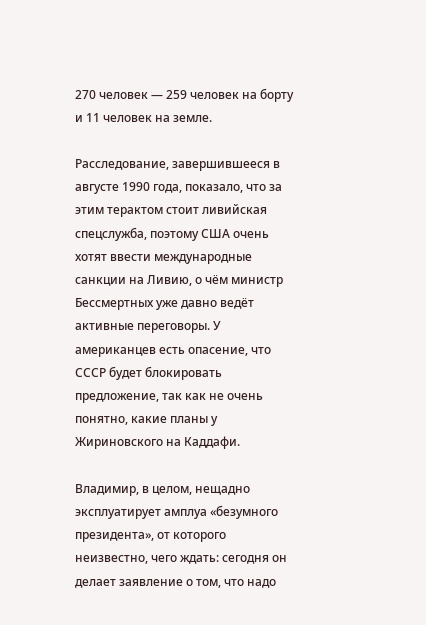270 человек — 259 человек на борту и 11 человек на земле.

Расследование, завершившееся в августе 1990 года, показало, что за этим терактом стоит ливийская спецслужба, поэтому США очень хотят ввести международные санкции на Ливию, о чём министр Бессмертных уже давно ведёт активные переговоры. У американцев есть опасение, что СССР будет блокировать предложение, так как не очень понятно, какие планы у Жириновского на Каддафи.

Владимир, в целом, нещадно эксплуатирует амплуа «безумного президента», от которого неизвестно, чего ждать: сегодня он делает заявление о том, что надо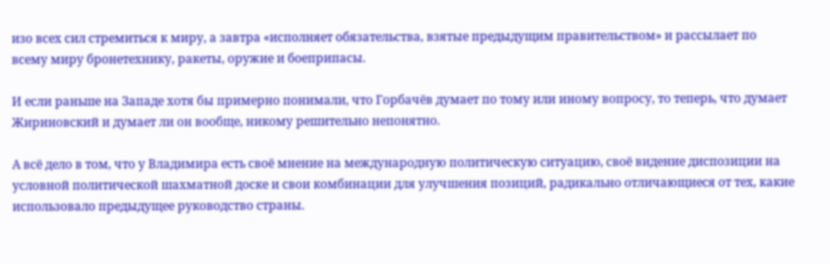изо всех сил стремиться к миру, а завтра «исполняет обязательства, взятые предыдущим правительством» и рассылает по всему миру бронетехнику, ракеты, оружие и боеприпасы.

И если раньше на Западе хотя бы примерно понимали, что Горбачёв думает по тому или иному вопросу, то теперь, что думает Жириновский и думает ли он вообще, никому решительно непонятно.

А всё дело в том, что у Владимира есть своё мнение на международную политическую ситуацию, своё видение диспозиции на условной политической шахматной доске и свои комбинации для улучшения позиций, радикально отличающиеся от тех, какие использовало предыдущее руководство страны.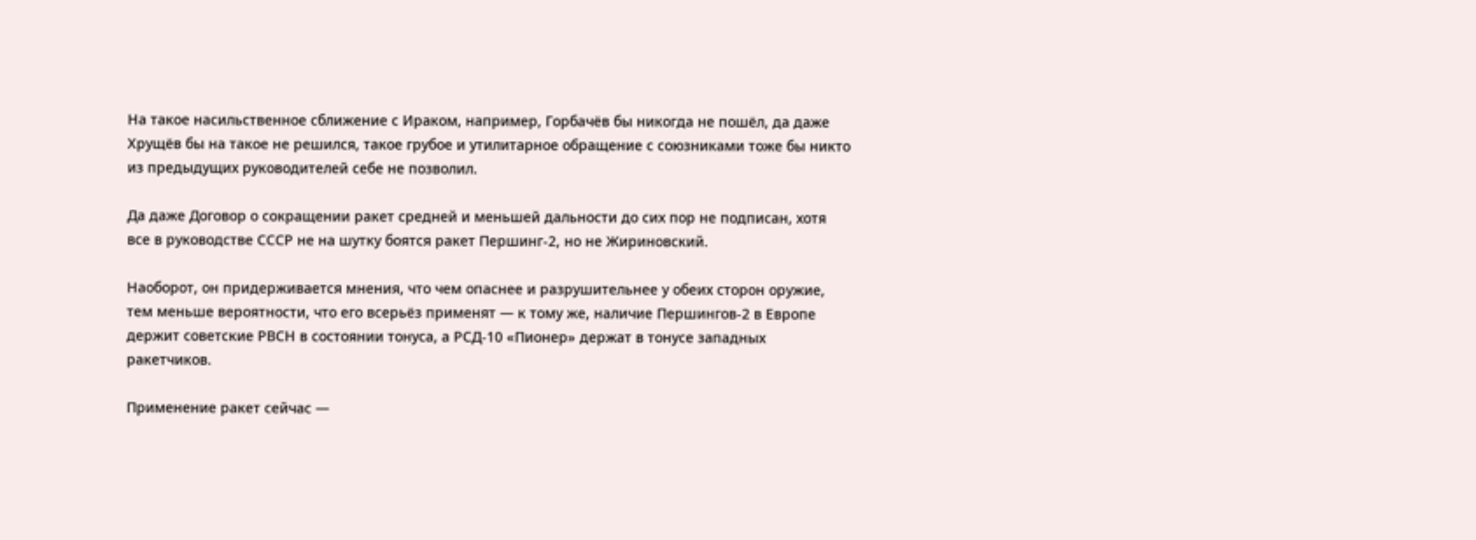На такое насильственное сближение с Ираком, например, Горбачёв бы никогда не пошёл, да даже Хрущёв бы на такое не решился, такое грубое и утилитарное обращение с союзниками тоже бы никто из предыдущих руководителей себе не позволил.

Да даже Договор о сокращении ракет средней и меньшей дальности до сих пор не подписан, хотя все в руководстве СССР не на шутку боятся ракет Першинг-2, но не Жириновский.

Наоборот, он придерживается мнения, что чем опаснее и разрушительнее у обеих сторон оружие, тем меньше вероятности, что его всерьёз применят — к тому же, наличие Першингов-2 в Европе держит советские РВСН в состоянии тонуса, а РСД-10 «Пионер» держат в тонусе западных ракетчиков.

Применение ракет сейчас —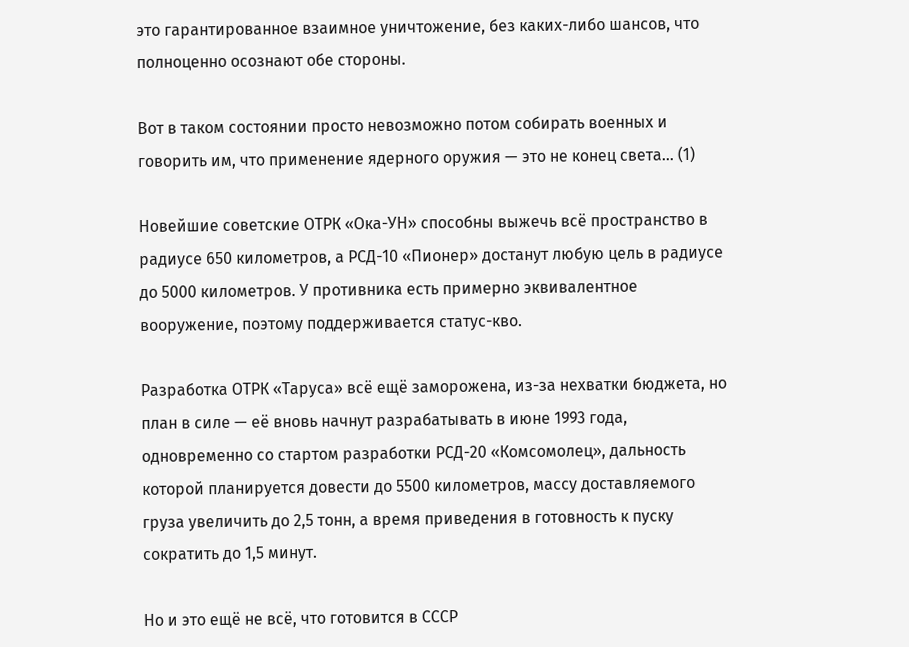это гарантированное взаимное уничтожение, без каких-либо шансов, что полноценно осознают обе стороны.

Вот в таком состоянии просто невозможно потом собирать военных и говорить им, что применение ядерного оружия — это не конец света… (1)

Новейшие советские ОТРК «Ока-УН» способны выжечь всё пространство в радиусе 650 километров, а РСД-10 «Пионер» достанут любую цель в радиусе до 5000 километров. У противника есть примерно эквивалентное вооружение, поэтому поддерживается статус-кво.

Разработка ОТРК «Таруса» всё ещё заморожена, из-за нехватки бюджета, но план в силе — её вновь начнут разрабатывать в июне 1993 года, одновременно со стартом разработки РСД-20 «Комсомолец», дальность которой планируется довести до 5500 километров, массу доставляемого груза увеличить до 2,5 тонн, а время приведения в готовность к пуску сократить до 1,5 минут.

Но и это ещё не всё, что готовится в СССР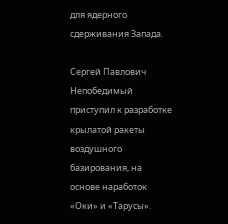для ядерного сдерживания Запада.

Сергей Павлович Непобедимый приступил к разработке крылатой ракеты воздушного базирования, на основе наработок «Оки» и «Тарусы».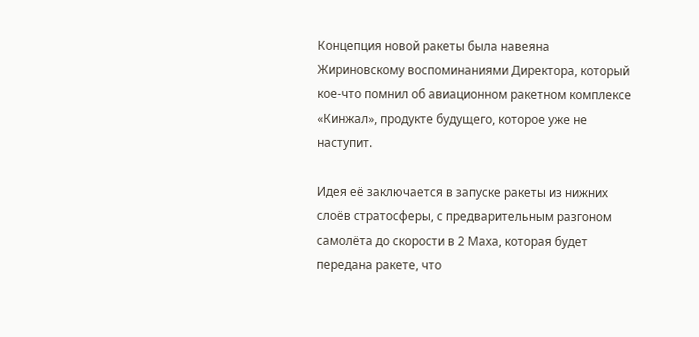Концепция новой ракеты была навеяна Жириновскому воспоминаниями Директора, который кое-что помнил об авиационном ракетном комплексе «Кинжал», продукте будущего, которое уже не наступит.

Идея её заключается в запуске ракеты из нижних слоёв стратосферы, с предварительным разгоном самолёта до скорости в 2 Маха, которая будет передана ракете, что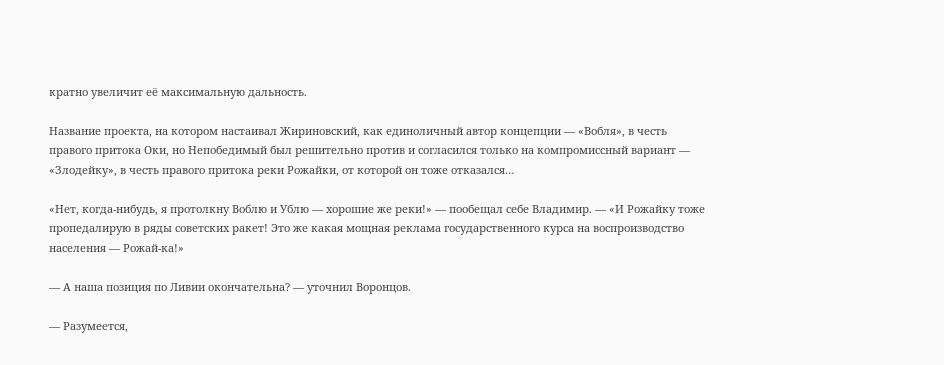кратно увеличит её максимальную дальность.

Название проекта, на котором настаивал Жириновский, как единоличный автор концепции — «Вобля», в честь правого притока Оки, но Непобедимый был решительно против и согласился только на компромиссный вариант — «Злодейку», в честь правого притока реки Рожайки, от которой он тоже отказался…

«Нет, когда-нибудь, я протолкну Воблю и Ублю — хорошие же реки!» — пообещал себе Владимир. — «И Рожайку тоже пропедалирую в ряды советских ракет! Это же какая мощная реклама государственного курса на воспроизводство населения — Рожай-ка!»

— А наша позиция по Ливии окончательна? — уточнил Воронцов.

— Разумеется,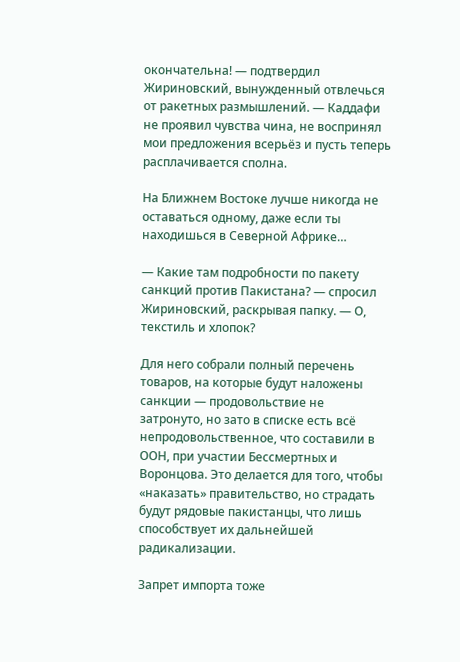окончательна! — подтвердил Жириновский, вынужденный отвлечься от ракетных размышлений. — Каддафи не проявил чувства чина, не воспринял мои предложения всерьёз и пусть теперь расплачивается сполна.

На Ближнем Востоке лучше никогда не оставаться одному, даже если ты находишься в Северной Африке…

— Какие там подробности по пакету санкций против Пакистана? — спросил Жириновский, раскрывая папку. — О, текстиль и хлопок?

Для него собрали полный перечень товаров, на которые будут наложены санкции — продовольствие не затронуто, но зато в списке есть всё непродовольственное, что составили в ООН, при участии Бессмертных и Воронцова. Это делается для того, чтобы «наказать» правительство, но страдать будут рядовые пакистанцы, что лишь способствует их дальнейшей радикализации.

Запрет импорта тоже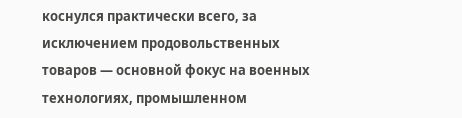коснулся практически всего, за исключением продовольственных товаров — основной фокус на военных технологиях, промышленном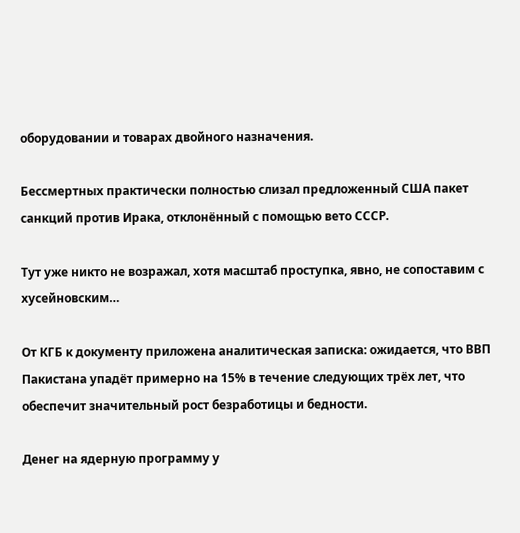оборудовании и товарах двойного назначения.

Бессмертных практически полностью слизал предложенный США пакет санкций против Ирака, отклонённый с помощью вето СССР.

Тут уже никто не возражал, хотя масштаб проступка, явно, не сопоставим с хусейновским…

От КГБ к документу приложена аналитическая записка: ожидается, что ВВП Пакистана упадёт примерно на 15% в течение следующих трёх лет, что обеспечит значительный рост безработицы и бедности.

Денег на ядерную программу у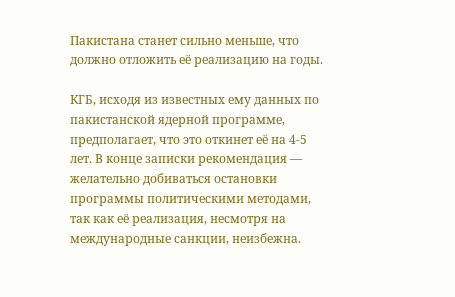Пакистана станет сильно меньше, что должно отложить её реализацию на годы.

КГБ, исходя из известных ему данных по пакистанской ядерной программе, предполагает, что это откинет её на 4-5 лет. В конце записки рекомендация — желательно добиваться остановки программы политическими методами, так как её реализация, несмотря на международные санкции, неизбежна.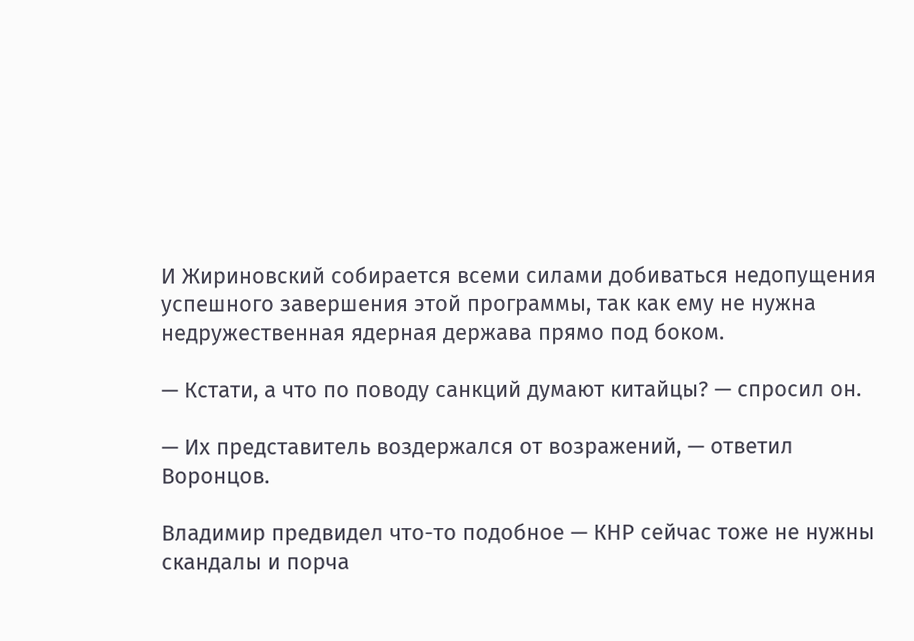И Жириновский собирается всеми силами добиваться недопущения успешного завершения этой программы, так как ему не нужна недружественная ядерная держава прямо под боком.

— Кстати, а что по поводу санкций думают китайцы? — спросил он.

— Их представитель воздержался от возражений, — ответил Воронцов.

Владимир предвидел что-то подобное — КНР сейчас тоже не нужны скандалы и порча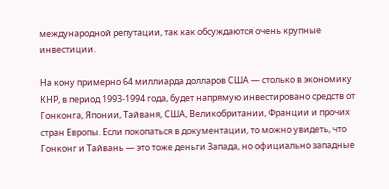международной репутации, так как обсуждаются очень крупные инвестиции.

На кону примерно 64 миллиарда долларов США — столько в экономику КНР, в период 1993-1994 года, будет напрямую инвестировано средств от Гонконга, Японии, Тайваня, США, Великобритании, Франции и прочих стран Европы. Если покопаться в документации, то можно увидеть, что Гонконг и Тайвань — это тоже деньги Запада, но официально западные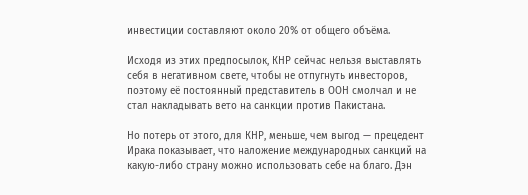инвестиции составляют около 20% от общего объёма.

Исходя из этих предпосылок, КНР сейчас нельзя выставлять себя в негативном свете, чтобы не отпугнуть инвесторов, поэтому её постоянный представитель в ООН смолчал и не стал накладывать вето на санкции против Пакистана.

Но потерь от этого, для КНР, меньше, чем выгод — прецедент Ирака показывает, что наложение международных санкций на какую-либо страну можно использовать себе на благо. Дэн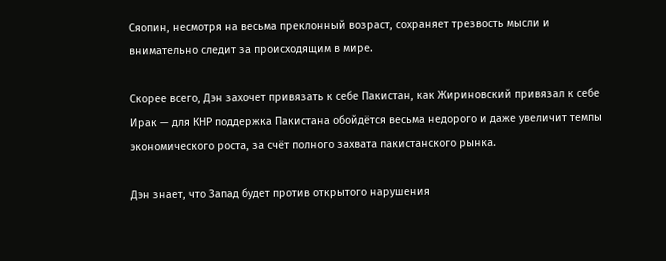Сяопин, несмотря на весьма преклонный возраст, сохраняет трезвость мысли и внимательно следит за происходящим в мире.

Скорее всего, Дэн захочет привязать к себе Пакистан, как Жириновский привязал к себе Ирак — для КНР поддержка Пакистана обойдётся весьма недорого и даже увеличит темпы экономического роста, за счёт полного захвата пакистанского рынка.

Дэн знает, что Запад будет против открытого нарушения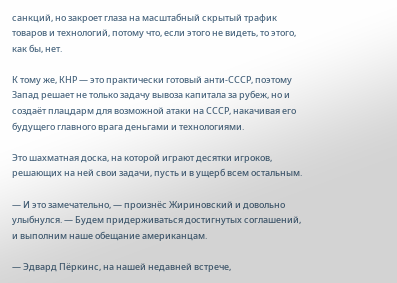санкций, но закроет глаза на масштабный скрытый трафик товаров и технологий, потому что, если этого не видеть, то этого, как бы, нет.

К тому же, КНР — это практически готовый анти-СССР, поэтому Запад решает не только задачу вывоза капитала за рубеж, но и создаёт плацдарм для возможной атаки на СССР, накачивая его будущего главного врага деньгами и технологиями.

Это шахматная доска, на которой играют десятки игроков, решающих на ней свои задачи, пусть и в ущерб всем остальным.

— И это замечательно, — произнёс Жириновский и довольно улыбнулся. — Будем придерживаться достигнутых соглашений, и выполним наше обещание американцам.

— Эдвард Пёркинс, на нашей недавней встрече,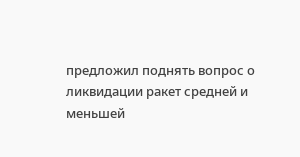предложил поднять вопрос о ликвидации ракет средней и меньшей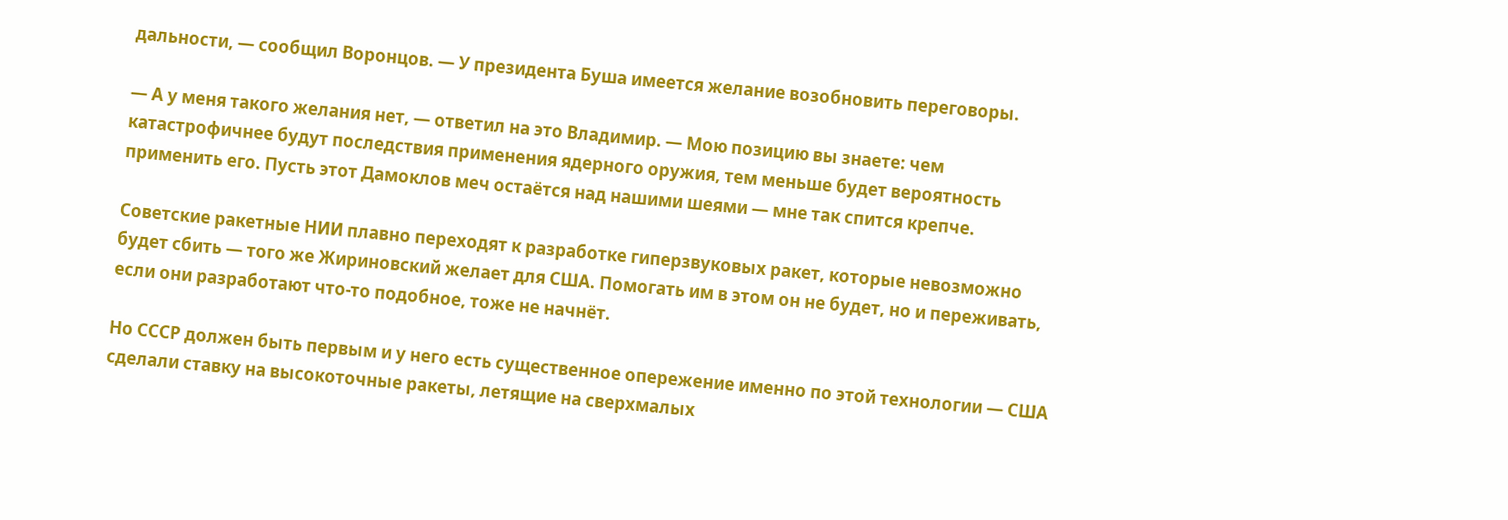дальности, — сообщил Воронцов. — У президента Буша имеется желание возобновить переговоры.

— А у меня такого желания нет, — ответил на это Владимир. — Мою позицию вы знаете: чем катастрофичнее будут последствия применения ядерного оружия, тем меньше будет вероятность применить его. Пусть этот Дамоклов меч остаётся над нашими шеями — мне так спится крепче.

Советские ракетные НИИ плавно переходят к разработке гиперзвуковых ракет, которые невозможно будет сбить — того же Жириновский желает для США. Помогать им в этом он не будет, но и переживать, если они разработают что-то подобное, тоже не начнёт.

Но СССР должен быть первым и у него есть существенное опережение именно по этой технологии — США сделали ставку на высокоточные ракеты, летящие на сверхмалых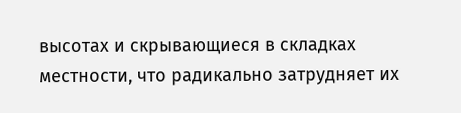высотах и скрывающиеся в складках местности, что радикально затрудняет их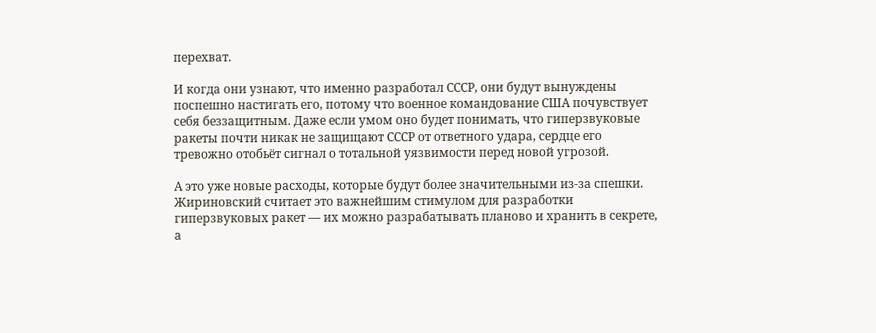перехват.

И когда они узнают, что именно разработал СССР, они будут вынуждены поспешно настигать его, потому что военное командование США почувствует себя беззащитным. Даже если умом оно будет понимать, что гиперзвуковые ракеты почти никак не защищают СССР от ответного удара, сердце его тревожно отобьёт сигнал о тотальной уязвимости перед новой угрозой.

А это уже новые расходы, которые будут более значительными из-за спешки. Жириновский считает это важнейшим стимулом для разработки гиперзвуковых ракет — их можно разрабатывать планово и хранить в секрете, а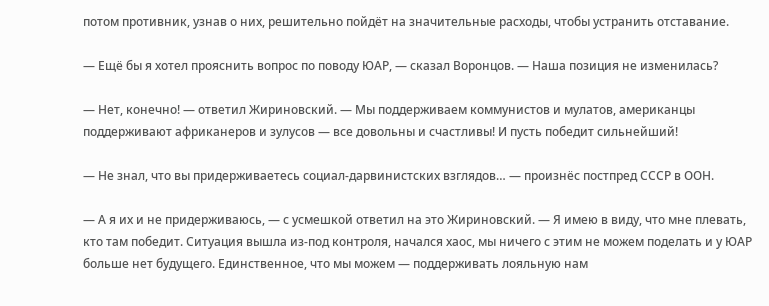потом противник, узнав о них, решительно пойдёт на значительные расходы, чтобы устранить отставание.

— Ещё бы я хотел прояснить вопрос по поводу ЮАР, — сказал Воронцов. — Наша позиция не изменилась?

— Нет, конечно! — ответил Жириновский. — Мы поддерживаем коммунистов и мулатов, американцы поддерживают африканеров и зулусов — все довольны и счастливы! И пусть победит сильнейший!

— Не знал, что вы придерживаетесь социал-дарвинистских взглядов… — произнёс постпред СССР в ООН.

— А я их и не придерживаюсь, — с усмешкой ответил на это Жириновский. — Я имею в виду, что мне плевать, кто там победит. Ситуация вышла из-под контроля, начался хаос, мы ничего с этим не можем поделать и у ЮАР больше нет будущего. Единственное, что мы можем — поддерживать лояльную нам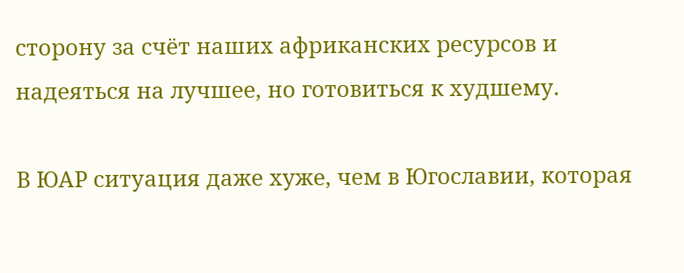сторону за счёт наших африканских ресурсов и надеяться на лучшее, но готовиться к худшему.

В ЮАР ситуация даже хуже, чем в Югославии, которая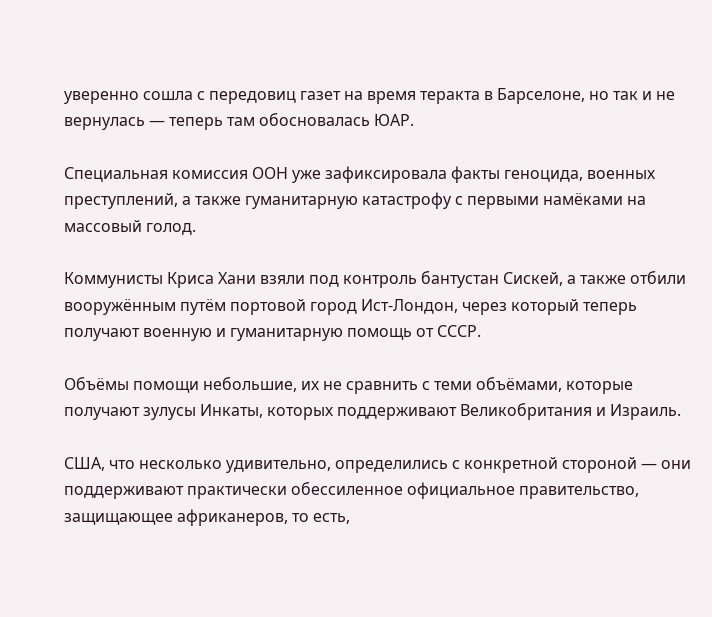уверенно сошла с передовиц газет на время теракта в Барселоне, но так и не вернулась — теперь там обосновалась ЮАР.

Специальная комиссия ООН уже зафиксировала факты геноцида, военных преступлений, а также гуманитарную катастрофу с первыми намёками на массовый голод.

Коммунисты Криса Хани взяли под контроль бантустан Сискей, а также отбили вооружённым путём портовой город Ист-Лондон, через который теперь получают военную и гуманитарную помощь от СССР.

Объёмы помощи небольшие, их не сравнить с теми объёмами, которые получают зулусы Инкаты, которых поддерживают Великобритания и Израиль.

США, что несколько удивительно, определились с конкретной стороной — они поддерживают практически обессиленное официальное правительство, защищающее африканеров, то есть,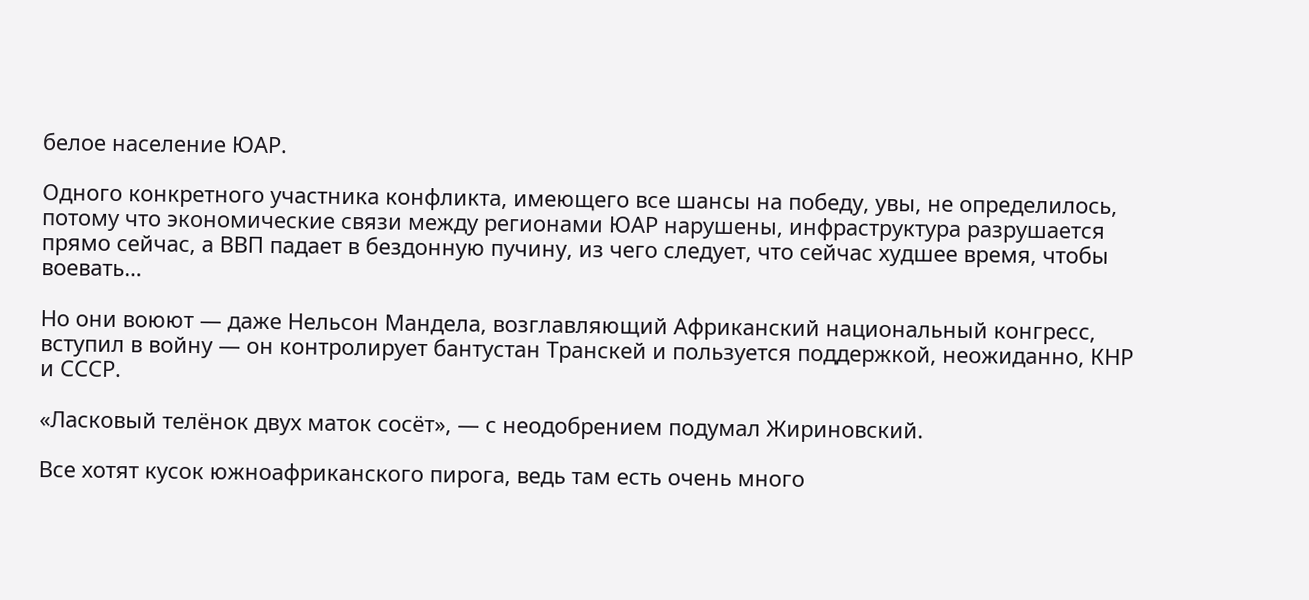белое население ЮАР.

Одного конкретного участника конфликта, имеющего все шансы на победу, увы, не определилось, потому что экономические связи между регионами ЮАР нарушены, инфраструктура разрушается прямо сейчас, а ВВП падает в бездонную пучину, из чего следует, что сейчас худшее время, чтобы воевать…

Но они воюют — даже Нельсон Мандела, возглавляющий Африканский национальный конгресс, вступил в войну — он контролирует бантустан Транскей и пользуется поддержкой, неожиданно, КНР и СССР.

«Ласковый телёнок двух маток сосёт», — с неодобрением подумал Жириновский.

Все хотят кусок южноафриканского пирога, ведь там есть очень много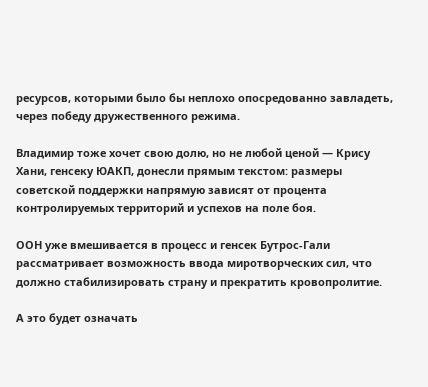ресурсов, которыми было бы неплохо опосредованно завладеть, через победу дружественного режима.

Владимир тоже хочет свою долю, но не любой ценой — Крису Хани, генсеку ЮАКП, донесли прямым текстом: размеры советской поддержки напрямую зависят от процента контролируемых территорий и успехов на поле боя.

ООН уже вмешивается в процесс и генсек Бутрос-Гали рассматривает возможность ввода миротворческих сил, что должно стабилизировать страну и прекратить кровопролитие.

А это будет означать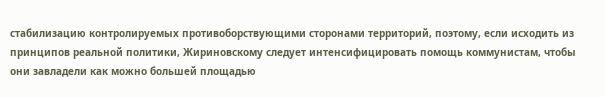стабилизацию контролируемых противоборствующими сторонами территорий, поэтому, если исходить из принципов реальной политики, Жириновскому следует интенсифицировать помощь коммунистам, чтобы они завладели как можно большей площадью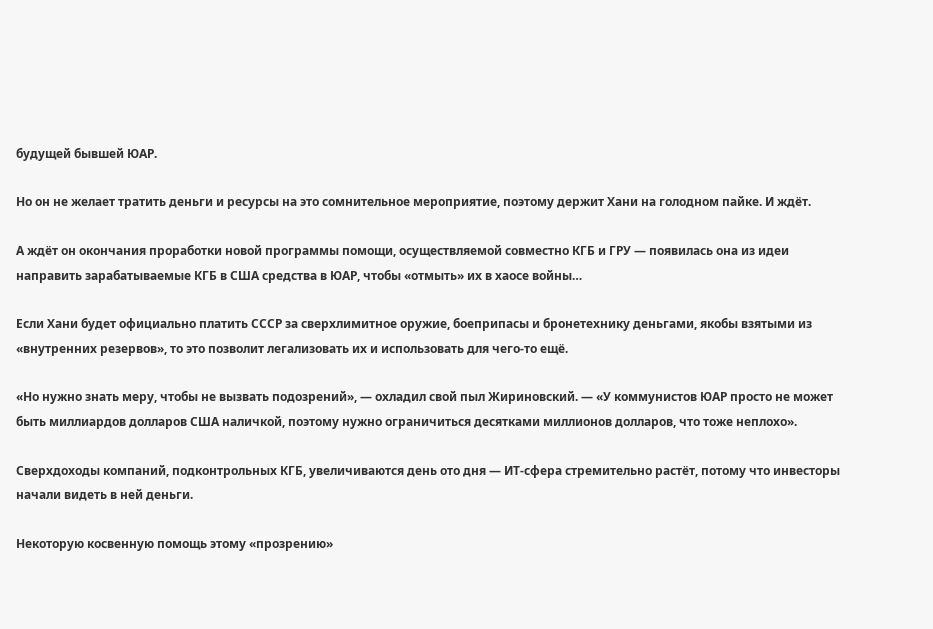будущей бывшей ЮАР.

Но он не желает тратить деньги и ресурсы на это сомнительное мероприятие, поэтому держит Хани на голодном пайке. И ждёт.

А ждёт он окончания проработки новой программы помощи, осуществляемой совместно КГБ и ГРУ — появилась она из идеи направить зарабатываемые КГБ в США средства в ЮАР, чтобы «отмыть» их в хаосе войны…

Если Хани будет официально платить СССР за сверхлимитное оружие, боеприпасы и бронетехнику деньгами, якобы взятыми из «внутренних резервов», то это позволит легализовать их и использовать для чего-то ещё.

«Но нужно знать меру, чтобы не вызвать подозрений», — охладил свой пыл Жириновский. — «У коммунистов ЮАР просто не может быть миллиардов долларов США наличкой, поэтому нужно ограничиться десятками миллионов долларов, что тоже неплохо».

Сверхдоходы компаний, подконтрольных КГБ, увеличиваются день ото дня — ИТ-сфера стремительно растёт, потому что инвесторы начали видеть в ней деньги.

Некоторую косвенную помощь этому «прозрению»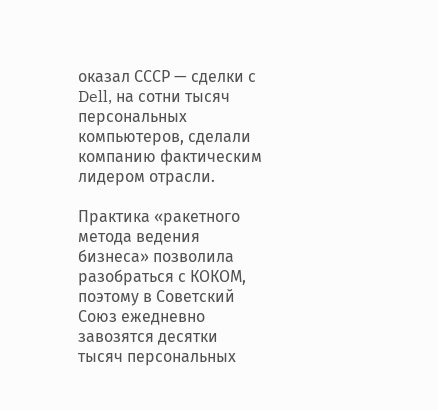оказал СССР — сделки с Dell, на сотни тысяч персональных компьютеров, сделали компанию фактическим лидером отрасли.

Практика «ракетного метода ведения бизнеса» позволила разобраться с КОКОМ, поэтому в Советский Союз ежедневно завозятся десятки тысяч персональных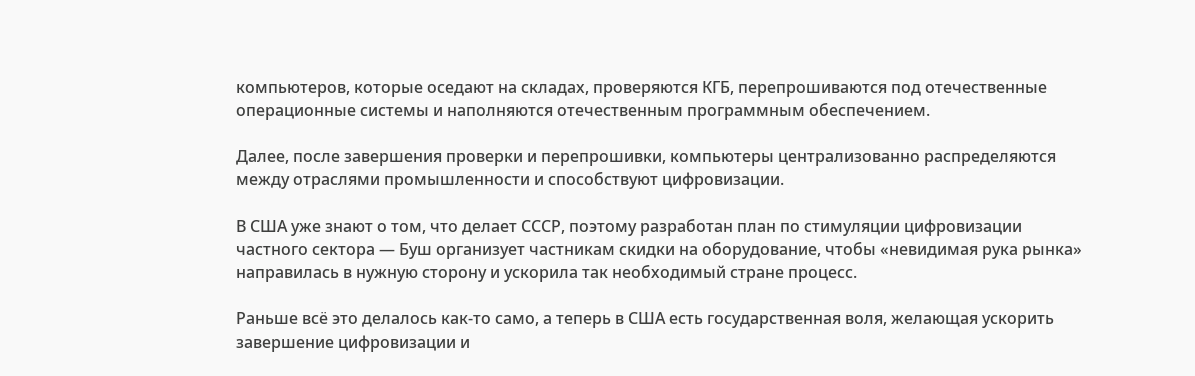компьютеров, которые оседают на складах, проверяются КГБ, перепрошиваются под отечественные операционные системы и наполняются отечественным программным обеспечением.

Далее, после завершения проверки и перепрошивки, компьютеры централизованно распределяются между отраслями промышленности и способствуют цифровизации.

В США уже знают о том, что делает СССР, поэтому разработан план по стимуляции цифровизации частного сектора — Буш организует частникам скидки на оборудование, чтобы «невидимая рука рынка» направилась в нужную сторону и ускорила так необходимый стране процесс.

Раньше всё это делалось как-то само, а теперь в США есть государственная воля, желающая ускорить завершение цифровизации и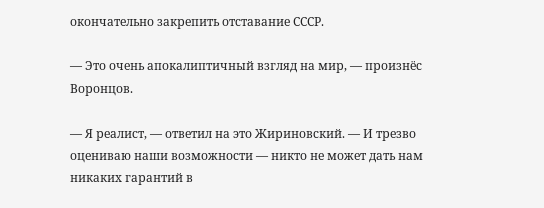окончательно закрепить отставание СССР.

— Это очень апокалиптичный взгляд на мир, — произнёс Воронцов.

— Я реалист, — ответил на это Жириновский. — И трезво оцениваю наши возможности — никто не может дать нам никаких гарантий в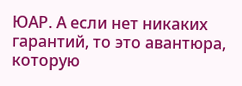ЮАР. А если нет никаких гарантий, то это авантюра, которую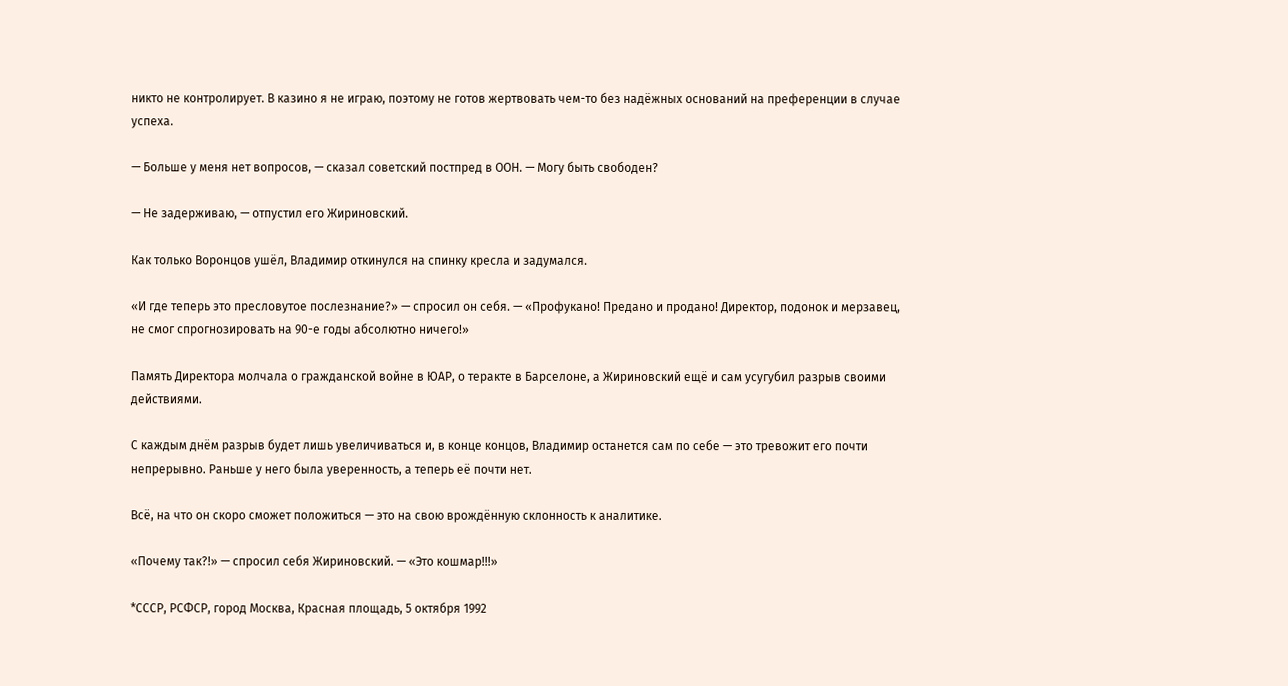никто не контролирует. В казино я не играю, поэтому не готов жертвовать чем-то без надёжных оснований на преференции в случае успеха.

— Больше у меня нет вопросов, — сказал советский постпред в ООН. — Могу быть свободен?

— Не задерживаю, — отпустил его Жириновский.

Как только Воронцов ушёл, Владимир откинулся на спинку кресла и задумался.

«И где теперь это пресловутое послезнание?» — спросил он себя. — «Профукано! Предано и продано! Директор, подонок и мерзавец, не смог спрогнозировать на 90-е годы абсолютно ничего!»

Память Директора молчала о гражданской войне в ЮАР, о теракте в Барселоне, а Жириновский ещё и сам усугубил разрыв своими действиями.

С каждым днём разрыв будет лишь увеличиваться и, в конце концов, Владимир останется сам по себе — это тревожит его почти непрерывно. Раньше у него была уверенность, а теперь её почти нет.

Всё, на что он скоро сможет положиться — это на свою врождённую склонность к аналитике.

«Почему так?!» — спросил себя Жириновский. — «Это кошмар!!!»

*СССР, РСФСР, город Москва, Красная площадь, 5 октября 1992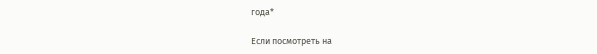года*

Если посмотреть на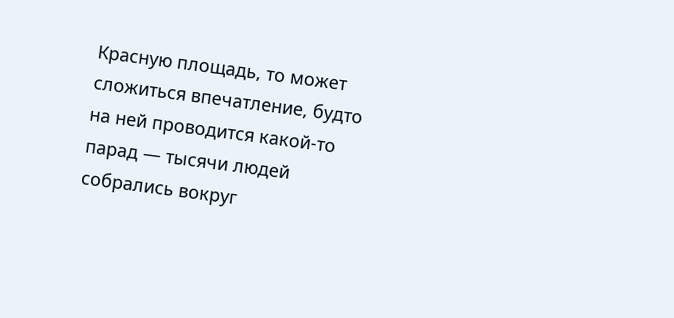Красную площадь, то может сложиться впечатление, будто на ней проводится какой-то парад — тысячи людей собрались вокруг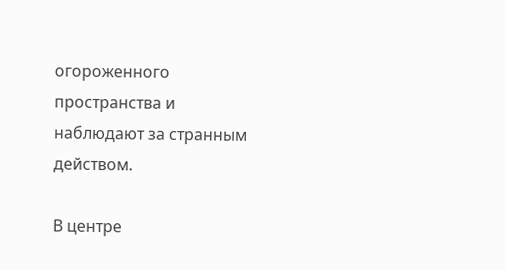огороженного пространства и наблюдают за странным действом.

В центре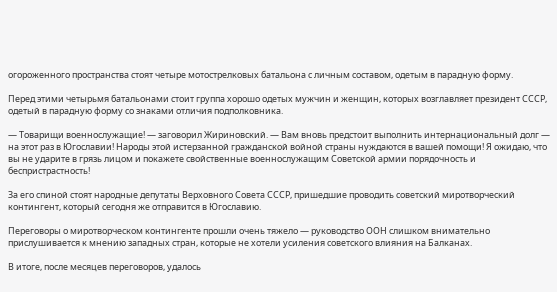огороженного пространства стоят четыре мотострелковых батальона с личным составом, одетым в парадную форму.

Перед этими четырьмя батальонами стоит группа хорошо одетых мужчин и женщин, которых возглавляет президент СССР, одетый в парадную форму со знаками отличия подполковника.

— Товарищи военнослужащие! — заговорил Жириновский. — Вам вновь предстоит выполнить интернациональный долг — на этот раз в Югославии! Народы этой истерзанной гражданской войной страны нуждаются в вашей помощи! Я ожидаю, что вы не ударите в грязь лицом и покажете свойственные военнослужащим Советской армии порядочность и беспристрастность!

За его спиной стоят народные депутаты Верховного Совета СССР, пришедшие проводить советский миротворческий контингент, который сегодня же отправится в Югославию.

Переговоры о миротворческом контингенте прошли очень тяжело — руководство ООН слишком внимательно прислушивается к мнению западных стран, которые не хотели усиления советского влияния на Балканах.

В итоге, после месяцев переговоров, удалось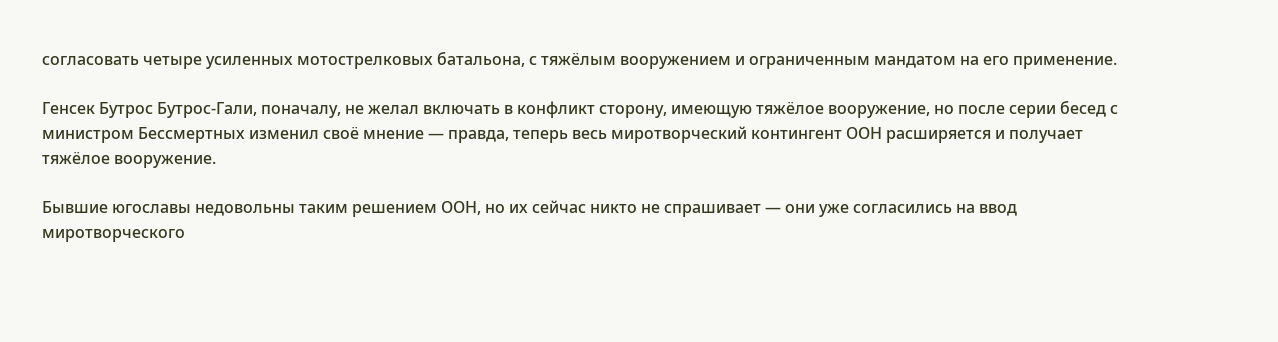согласовать четыре усиленных мотострелковых батальона, с тяжёлым вооружением и ограниченным мандатом на его применение.

Генсек Бутрос Бутрос-Гали, поначалу, не желал включать в конфликт сторону, имеющую тяжёлое вооружение, но после серии бесед с министром Бессмертных изменил своё мнение — правда, теперь весь миротворческий контингент ООН расширяется и получает тяжёлое вооружение.

Бывшие югославы недовольны таким решением ООН, но их сейчас никто не спрашивает — они уже согласились на ввод миротворческого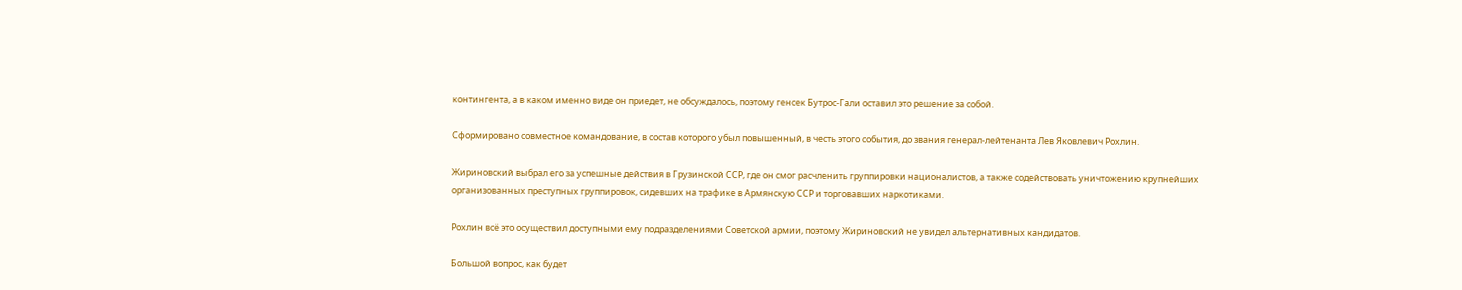контингента, а в каком именно виде он приедет, не обсуждалось, поэтому генсек Бутрос-Гали оставил это решение за собой.

Сформировано совместное командование, в состав которого убыл повышенный, в честь этого события, до звания генерал-лейтенанта Лев Яковлевич Рохлин.

Жириновский выбрал его за успешные действия в Грузинской ССР, где он смог расчленить группировки националистов, а также содействовать уничтожению крупнейших организованных преступных группировок, сидевших на трафике в Армянскую ССР и торговавших наркотиками.

Рохлин всё это осуществил доступными ему подразделениями Советской армии, поэтому Жириновский не увидел альтернативных кандидатов.

Большой вопрос, как будет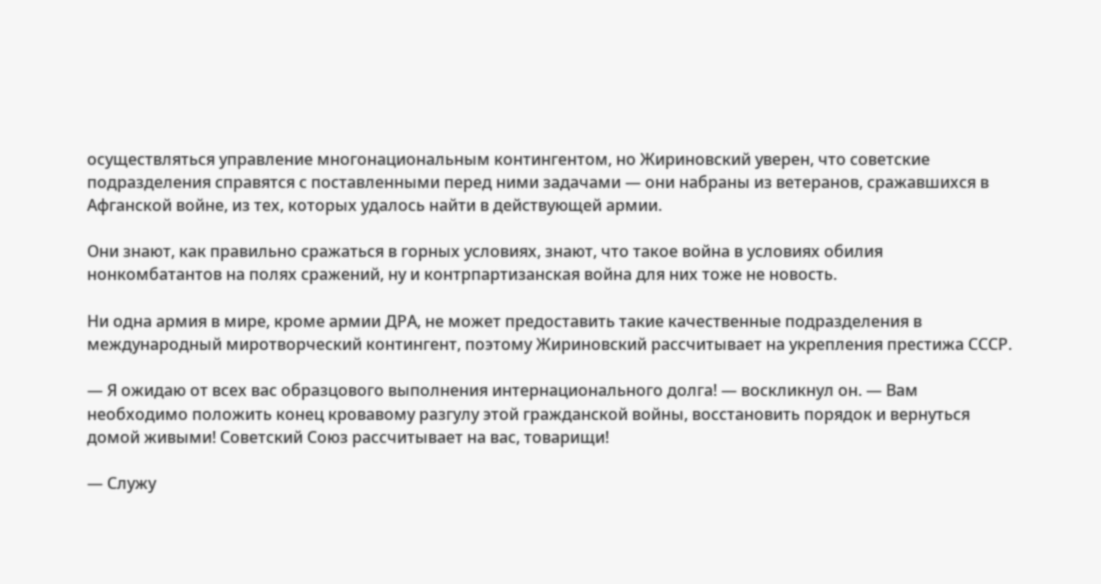осуществляться управление многонациональным контингентом, но Жириновский уверен, что советские подразделения справятся с поставленными перед ними задачами — они набраны из ветеранов, сражавшихся в Афганской войне, из тех, которых удалось найти в действующей армии.

Они знают, как правильно сражаться в горных условиях, знают, что такое война в условиях обилия нонкомбатантов на полях сражений, ну и контрпартизанская война для них тоже не новость.

Ни одна армия в мире, кроме армии ДРА, не может предоставить такие качественные подразделения в международный миротворческий контингент, поэтому Жириновский рассчитывает на укрепления престижа СССР.

— Я ожидаю от всех вас образцового выполнения интернационального долга! — воскликнул он. — Вам необходимо положить конец кровавому разгулу этой гражданской войны, восстановить порядок и вернуться домой живыми! Советский Союз рассчитывает на вас, товарищи!

— Служу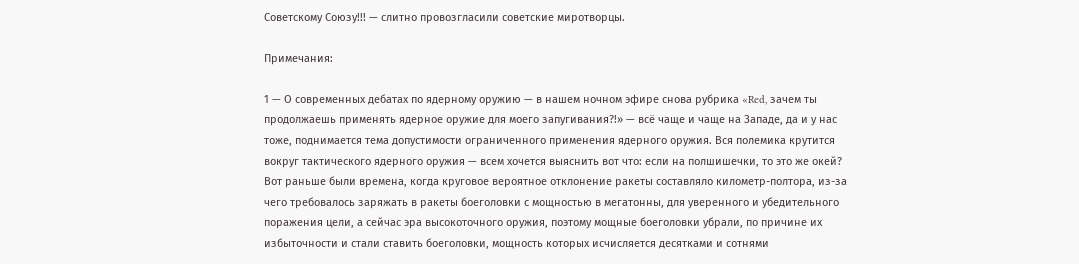Советскому Союзу!!! — слитно провозгласили советские миротворцы.

Примечания:

1 — О современных дебатах по ядерному оружию — в нашем ночном эфире снова рубрика «Red, зачем ты продолжаешь применять ядерное оружие для моего запугивания?!» — всё чаще и чаще на Западе, да и у нас тоже, поднимается тема допустимости ограниченного применения ядерного оружия. Вся полемика крутится вокруг тактического ядерного оружия — всем хочется выяснить вот что: если на полшишечки, то это же окей? Вот раньше были времена, когда круговое вероятное отклонение ракеты составляло километр-полтора, из-за чего требовалось заряжать в ракеты боеголовки с мощностью в мегатонны, для уверенного и убедительного поражения цели, а сейчас эра высокоточного оружия, поэтому мощные боеголовки убрали, по причине их избыточности и стали ставить боеголовки, мощность которых исчисляется десятками и сотнями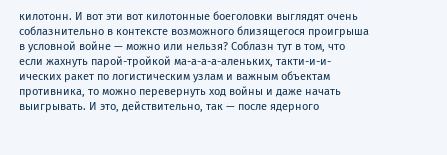килотонн. И вот эти вот килотонные боеголовки выглядят очень соблазнительно в контексте возможного близящегося проигрыша в условной войне — можно или нельзя? Соблазн тут в том, что если жахнуть парой-тройкой ма-а-а-а-аленьких, такти-и-и-ических ракет по логистическим узлам и важным объектам противника, то можно перевернуть ход войны и даже начать выигрывать. И это, действительно, так — после ядерного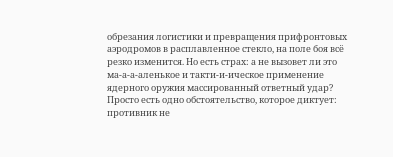обрезания логистики и превращения прифронтовых аэродромов в расплавленное стекло, на поле боя всё резко изменится. Но есть страх: а не вызовет ли это ма-а-а-аленькое и такти-и-ическое применение ядерного оружия массированный ответный удар? Просто есть одно обстоятельство, которое диктует: противник не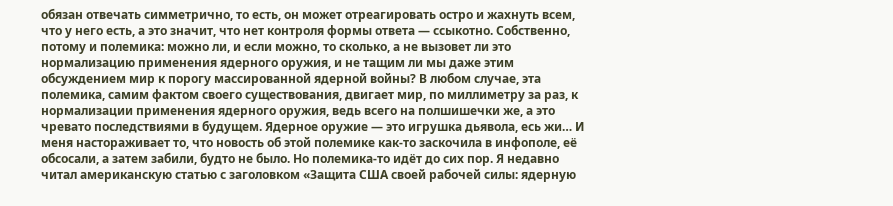обязан отвечать симметрично, то есть, он может отреагировать остро и жахнуть всем, что у него есть, а это значит, что нет контроля формы ответа — ссыкотно. Собственно, потому и полемика: можно ли, и если можно, то сколько, а не вызовет ли это нормализацию применения ядерного оружия, и не тащим ли мы даже этим обсуждением мир к порогу массированной ядерной войны? В любом случае, эта полемика, самим фактом своего существования, двигает мир, по миллиметру за раз, к нормализации применения ядерного оружия, ведь всего на полшишечки же, а это чревато последствиями в будущем. Ядерное оружие — это игрушка дьявола, есь жи… И меня настораживает то, что новость об этой полемике как-то заскочила в инфополе, её обсосали, а затем забили, будто не было. Но полемика-то идёт до сих пор. Я недавно читал американскую статью с заголовком «Защита США своей рабочей силы: ядерную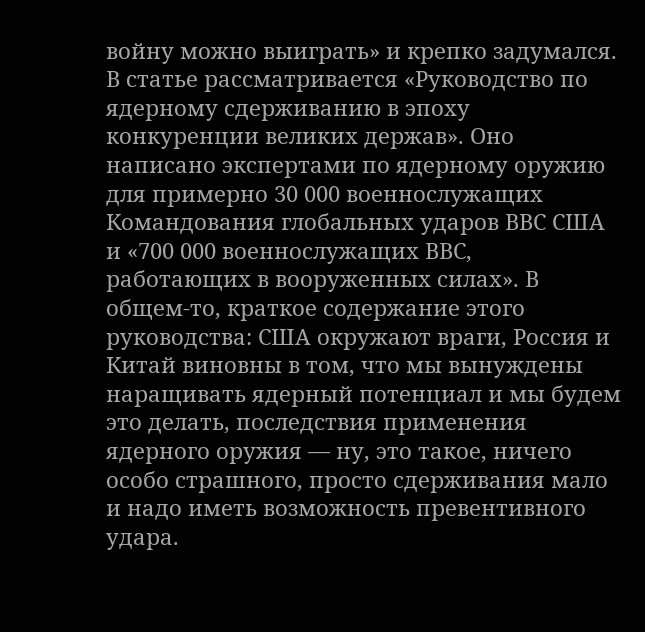войну можно выиграть» и крепко задумался. В статье рассматривается «Руководство по ядерному сдерживанию в эпоху конкуренции великих держав». Оно написано экспертами по ядерному оружию для примерно 30 000 военнослужащих Командования глобальных ударов ВВС США и «700 000 военнослужащих ВВС, работающих в вооруженных силах». В общем-то, краткое содержание этого руководства: США окружают враги, Россия и Китай виновны в том, что мы вынуждены наращивать ядерный потенциал и мы будем это делать, последствия применения ядерного оружия — ну, это такое, ничего особо страшного, просто сдерживания мало и надо иметь возможность превентивного удара.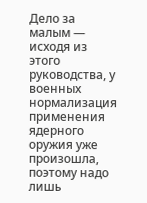Дело за малым — исходя из этого руководства, у военных нормализация применения ядерного оружия уже произошла, поэтому надо лишь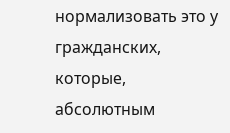нормализовать это у гражданских, которые, абсолютным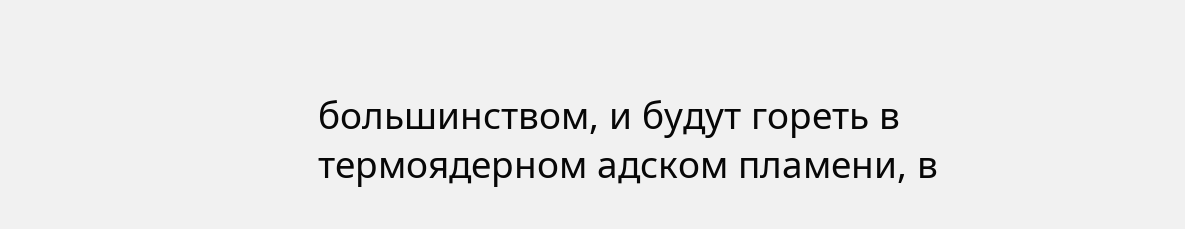большинством, и будут гореть в термоядерном адском пламени, в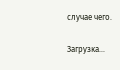случае чего.

Загрузка...